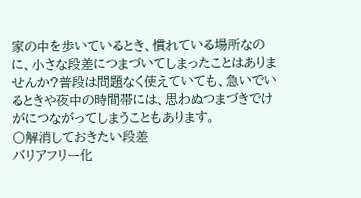家の中を歩いているとき、慣れている場所なのに、小さな段差につまづいてしまったことはありませんか?普段は問題なく使えていても、急いでいるときや夜中の時間帯には、思わぬつまづきでけがにつながってしまうこともあります。
〇解消しておきたい段差
バリアフリー化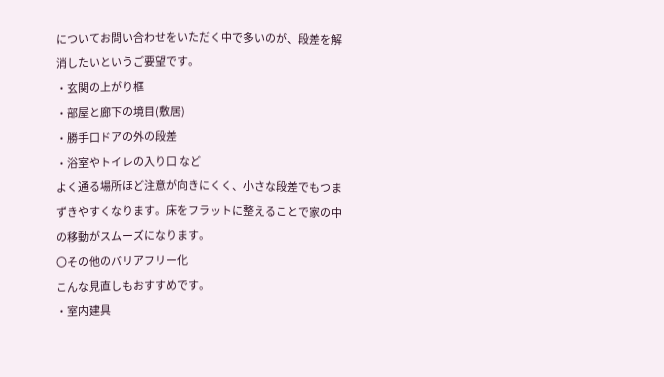についてお問い合わせをいただく中で多いのが、段差を解消したいというご要望です。
・玄関の上がり框
・部屋と廊下の境目(敷居)
・勝手口ドアの外の段差
・浴室やトイレの入り口 など
よく通る場所ほど注意が向きにくく、小さな段差でもつまずきやすくなります。床をフラットに整えることで家の中の移動がスムーズになります。
〇その他のバリアフリー化
こんな見直しもおすすめです。
・室内建具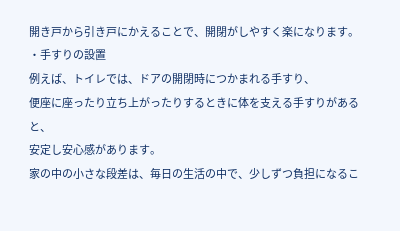開き戸から引き戸にかえることで、開閉がしやすく楽になります。
・手すりの設置
例えば、トイレでは、ドアの開閉時につかまれる手すり、
便座に座ったり立ち上がったりするときに体を支える手すりがあると、
安定し安心感があります。
家の中の小さな段差は、毎日の生活の中で、少しずつ負担になるこ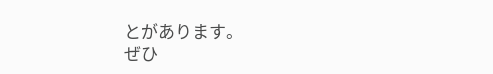とがあります。
ぜひ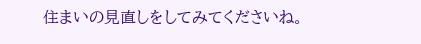住まいの見直しをしてみてくださいね。